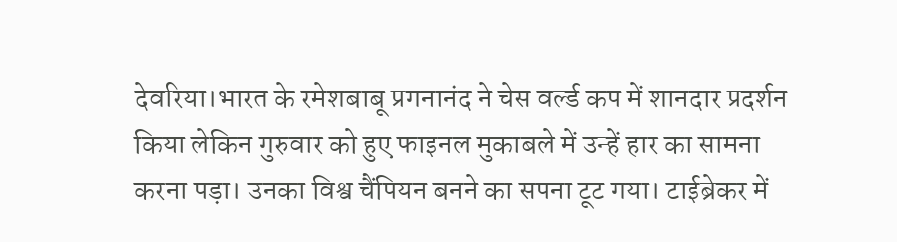देवरिया।भारत के रमेशबाबू प्रगनानंद ने चेस वर्ल्ड कप में शानदार प्रदर्शन किया लेकिन गुरुवार को हुए फाइनल मुकाबले में उन्हें हार का सामना करना पड़ा। उनका विश्व चैंपियन बनने का सपना टूट गया। टाईब्रेकर में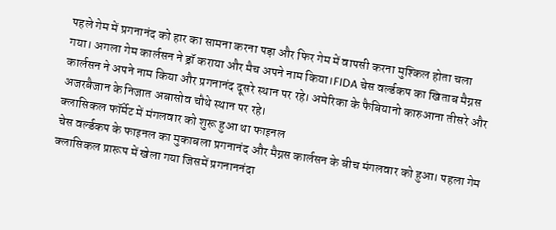पहले गेम में प्रगनानंद को हार का सामना करना पड़ा और फिर गेम में वापसी करना मुश्किल होता चला गया। अगला गेम कार्लसन ने ड्रॉ कराया और मैच अपने नाम किया।FIDA चेस वर्ल्डकप का खिताब मैग्नस कार्लसन ने अपने नाम किया और प्रगनानंद दूसरे स्थान पर रहे। अमेरिका के फैबियानो कारुआना तीसरे और अजरबैजान के निजात अबासोव चौथे स्थान पर रहे।
क्लासिकल फॉर्मेट में मंगलवार को शुरू हुआ था फाइनल
चेस वर्ल्डकप के फाइनल का मुकाबला प्रगनानंद और मैग्नस कार्लसन के बीच मंगलवार को हुआ। पहला गेम क्लासिकल प्रारूप में खेला गया जिसमें प्रगनाननंदा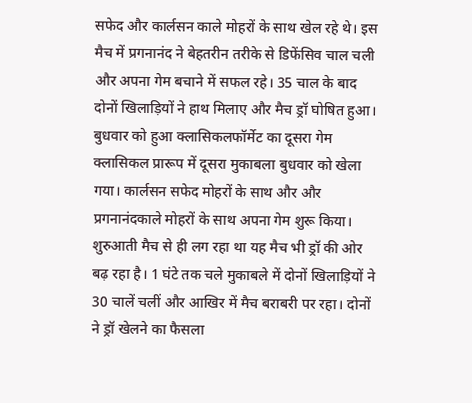सफेद और कार्लसन काले मोहरों के साथ खेल रहे थे। इस मैच में प्रगनानंद ने बेहतरीन तरीके से डिफेंसिव चाल चली और अपना गेम बचाने में सफल रहे। 35 चाल के बाद दोनों खिलाड़ियों ने हाथ मिलाए और मैच ड्रॉ घोषित हुआ।
बुधवार को हुआ क्लासिकलफॉर्मेट का दूसरा गेम
क्लासिकल प्रारूप में दूसरा मुकाबला बुधवार को खेला गया। कार्लसन सफेद मोहरों के साथ और और प्रगनानंदकाले मोहरों के साथ अपना गेम शुरू किया। शुरुआती मैच से ही लग रहा था यह मैच भी ड्रॉ की ओर बढ़ रहा है। 1 घंटे तक चले मुकाबले में दोनों खिलाड़ियों ने 30 चालें चलीं और आखिर में मैच बराबरी पर रहा। दोनों ने ड्रॉ खेलने का फैसला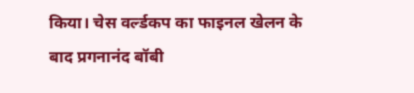किया। चेस वर्ल्डकप का फाइनल खेलन के बाद प्रगनानंद बॉबी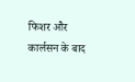फिशर और कार्लसन के बाद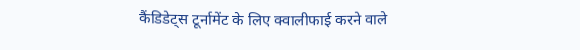कैंडिडेट्स टूर्नामेंट के लिए क्वालीफाई करने वाले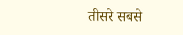तीसरे सबसे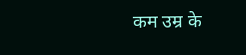कम उम्र के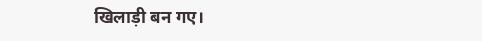खिलाड़ी बन गए।